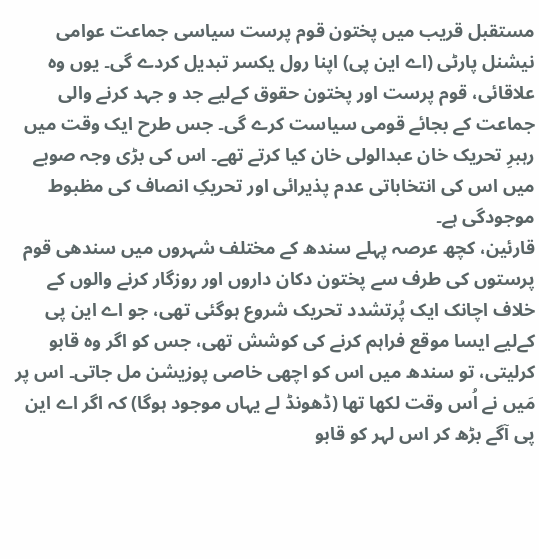مستقبل قریب میں پختون قوم پرست سیاسی جماعت عوامی نیشنل پارٹی (اے این پی) اپنا رول یکسر تبدیل کردے گی۔ یوں وہ علاقائی، قوم پرست اور پختون حقوق کےلیے جد و جہد کرنے والی جماعت کے بجائے قومی سیاست کرے گی۔ جس طرح ایک وقت میں رہبرِ تحریک خان عبدالولی خان کیا کرتے تھے۔ اس کی بڑی وجہ صوبے میں اس کی انتخاباتی عدم پذیرائی اور تحریکِ انصاف کی مظبوط موجودگی ہے۔
قارئین، کچھ عرصہ پہلے سندھ کے مختلف شہروں میں سندھی قوم پرستوں کی طرف سے پختون دکان داروں اور روزگار کرنے والوں کے خلاف اچانک ایک پُرتشدد تحریک شروع ہوگئی تھی، جو اے این پی کےلیے ایسا موقع فراہم کرنے کی کوشش تھی، جس کو اگر وہ قابو کرلیتی، تو سندھ میں اس کو اچھی خاصی پوزیشن مل جاتی۔ اس پر مَیں نے اُس وقت لکھا تھا (ڈھونڈ لے یہاں موجود ہوگا) کہ اگر اے این پی آگے بڑھ کر اس لہر کو قابو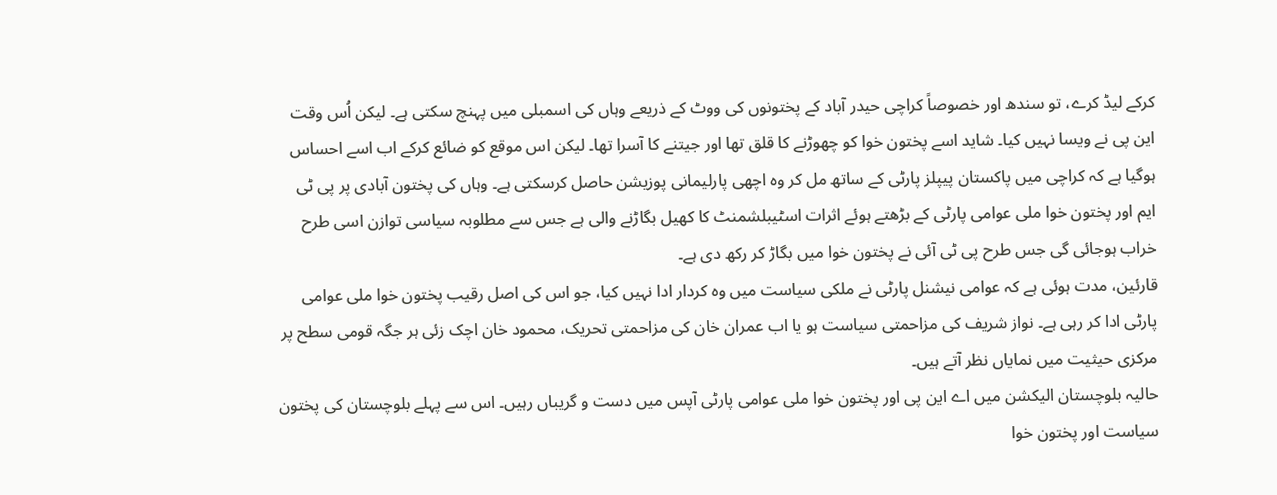کرکے لیڈ کرے، تو سندھ اور خصوصاً کراچی حیدر آباد کے پختونوں کی ووٹ کے ذریعے وہاں کی اسمبلی میں پہنچ سکتی ہے۔ لیکن اُس وقت این پی نے ویسا نہیں کیا۔ شاید اسے پختون خوا کو چھوڑنے کا قلق تھا اور جیتنے کا آسرا تھا۔ لیکن اس موقع کو ضائع کرکے اب اسے احساس ہوگیا ہے کہ کراچی میں پاکستان پیپلز پارٹی کے ساتھ مل کر وہ اچھی پارلیمانی پوزیشن حاصل کرسکتی ہے۔ وہاں کی پختون آبادی پر پی ٹی ایم اور پختون خوا ملی عوامی پارٹی کے بڑھتے ہوئے اثرات اسٹیبلشمنٹ کا کھیل بگاڑنے والی ہے جس سے مطلوبہ سیاسی توازن اسی طرح خراب ہوجائی گی جس طرح پی ٹی آئی نے پختون خوا میں بگاڑ کر رکھ دی ہے۔
قارئین، مدت ہوئی ہے کہ عوامی نیشنل پارٹی نے ملکی سیاست میں وہ کردار ادا نہیں کیا، جو اس کی اصل رقیب پختون خوا ملی عوامی پارٹی ادا کر رہی ہے۔ نواز شریف کی مزاحمتی سیاست ہو یا اب عمران خان کی مزاحمتی تحریک، محمود خان اچک زئی ہر جگہ قومی سطح پر مرکزی حیثیت میں نمایاں نظر آتے ہیں۔
حالیہ بلوچستان الیکشن میں اے این پی اور پختون خوا ملی عوامی پارٹی آپس میں دست و گریباں رہیں۔ اس سے پہلے بلوچستان کی پختون سیاست اور پختون خوا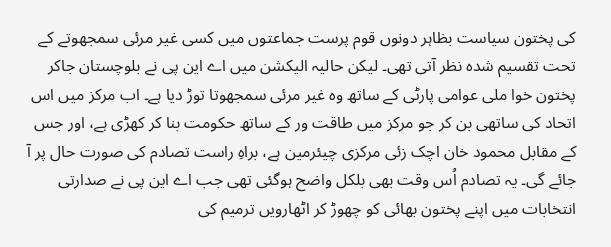کی پختون سیاست بظاہر دونوں قوم پرست جماعتوں میں کسی غیر مرئی سمجھوتے کے تحت تقسیم شدہ نظر آتی تھی۔ لیکن حالیہ الیکشن میں اے این پی نے بلوچستان جاکر پختون خوا ملی عوامی پارٹی کے ساتھ وہ غیر مرئی سمجھوتا توڑ دیا ہے۔ اب مرکز میں اس اتحاد کی ساتھی بن کر جو مرکز میں طاقت ور کے ساتھ حکومت بنا کر کھڑی ہے، اور جس کے مقابل محمود خان اچک زئی مرکزی چیئرمین ہے، براہِ راست تصادم کی صورت حال پر آ جائے گی۔ یہ تصادم اُس وقت بھی بلکل واضح ہوگئی تھی جب اے این پی نے صدارتی انتخابات میں اپنے پختون بھائی کو چھوڑ کر اٹھارویں ترمیم کی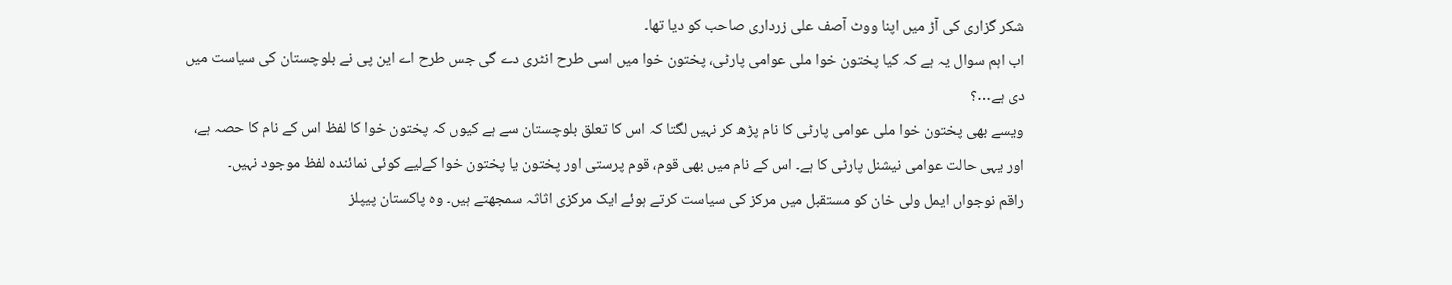شکر گزاری کی آڑ میں اپنا ووٹ آصف علی زرداری صاحب کو دیا تھا۔
اب اہم سوال یہ ہے کہ کیا پختون خوا ملی عوامی پارٹی، پختون خوا میں اسی طرح انٹری دے گی جس طرح اے این پی نے بلوچستان کی سیاست میں دی ہے…؟
ویسے بھی پختون خوا ملی عوامی پارٹی کا نام پڑھ کر نہیں لگتا کہ اس کا تعلق بلوچستان سے ہے کیوں کہ پختون خوا کا لفظ اس کے نام کا حصہ ہے، اور یہی حالت عوامی نیشنل پارٹی کا ہے۔ اس کے نام میں بھی قوم، قوم پرستی اور پختون یا پختون خوا کےلیے کوئی نمائندہ لفظ موجود نہیں۔
راقم نوجواں ایمل ولی خان کو مستقبل میں مرکز کی سیاست کرتے ہوئے ایک مرکزی اثاثہ سمجھتے ہیں۔ وہ پاکستان پیپلز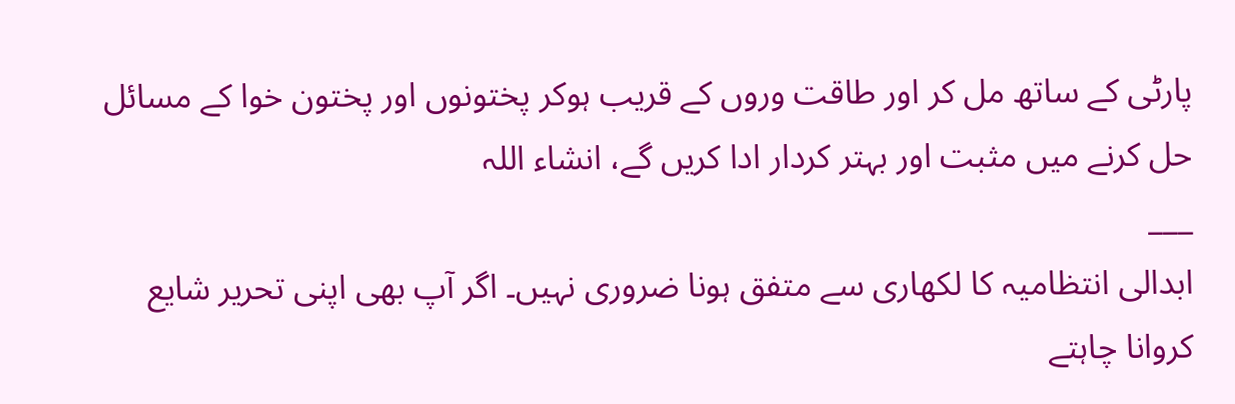پارٹی کے ساتھ مل کر اور طاقت وروں کے قریب ہوکر پختونوں اور پختون خوا کے مسائل حل کرنے میں مثبت اور بہتر کردار ادا کریں گے، انشاء اللہ
___
ابدالى انتظامیہ کا لکھاری سے متفق ہونا ضروری نہیں۔ اگر آپ بھی اپنی تحریر شایع کروانا چاہتے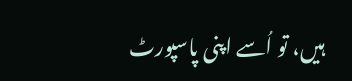ہیں، تو اُسے اپنی پاسپورٹ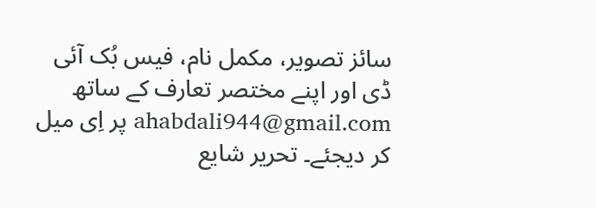سائز تصویر، مکمل نام، فیس بُک آئی ڈی اور اپنے مختصر تعارف کے ساتھ ahabdali944@gmail.com پر اِی میل کر دیجئے۔ تحریر شایع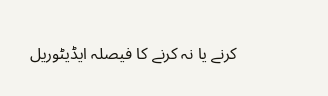کرنے یا نہ کرنے کا فیصلہ ایڈیٹوریل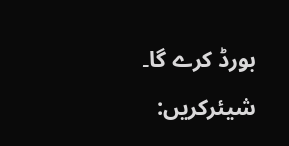بورڈ کرے گا۔
شیئرکریں: